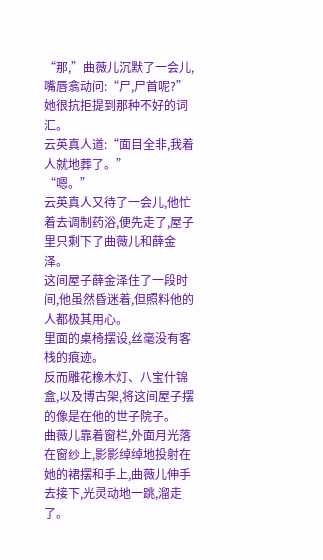“那,”曲薇儿沉默了一会儿,嘴唇翕动问:“尸,尸首呢?”
她很抗拒提到那种不好的词汇。
云英真人道:“面目全非,我着人就地葬了。”
“嗯。”
云英真人又待了一会儿,他忙着去调制药浴,便先走了,屋子里只剩下了曲薇儿和薛金泽。
这间屋子薛金泽住了一段时间,他虽然昏迷着,但照料他的人都极其用心。
里面的桌椅摆设,丝毫没有客栈的痕迹。
反而雕花橡木灯、八宝什锦盒,以及博古架,将这间屋子摆的像是在他的世子院子。
曲薇儿靠着窗栏,外面月光落在窗纱上,影影绰绰地投射在她的裙摆和手上,曲薇儿伸手去接下,光灵动地一跳,溜走了。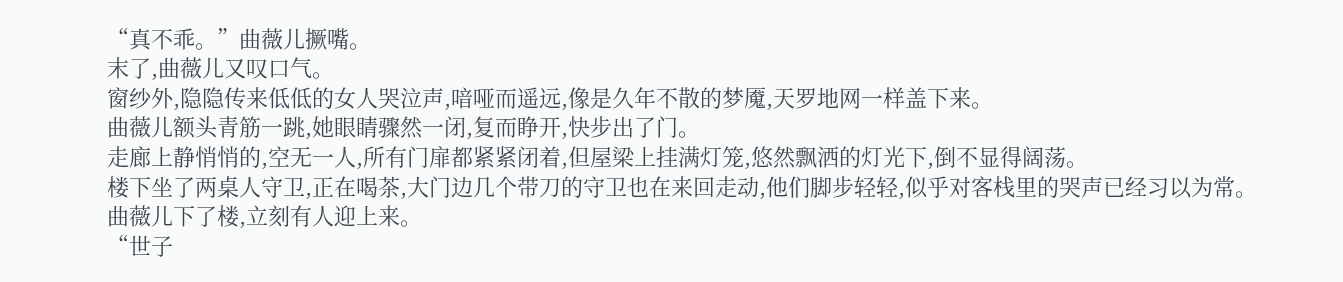“真不乖。”曲薇儿撅嘴。
末了,曲薇儿又叹口气。
窗纱外,隐隐传来低低的女人哭泣声,喑哑而遥远,像是久年不散的梦魇,天罗地网一样盖下来。
曲薇儿额头青筋一跳,她眼睛骤然一闭,复而睁开,快步出了门。
走廊上静悄悄的,空无一人,所有门扉都紧紧闭着,但屋梁上挂满灯笼,悠然飘洒的灯光下,倒不显得阔荡。
楼下坐了两桌人守卫,正在喝茶,大门边几个带刀的守卫也在来回走动,他们脚步轻轻,似乎对客栈里的哭声已经习以为常。
曲薇儿下了楼,立刻有人迎上来。
“世子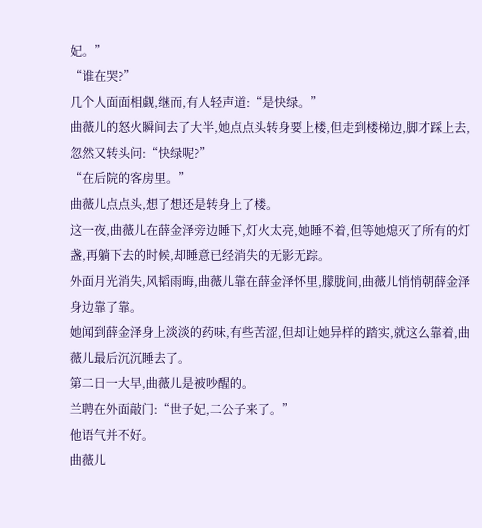妃。”
“谁在哭?”
几个人面面相觑,继而,有人轻声道:“是快绿。”
曲薇儿的怒火瞬间去了大半,她点点头转身要上楼,但走到楼梯边,脚才踩上去,忽然又转头问:“快绿呢?”
“在后院的客房里。”
曲薇儿点点头,想了想还是转身上了楼。
这一夜,曲薇儿在薛金泽旁边睡下,灯火太亮,她睡不着,但等她熄灭了所有的灯盏,再躺下去的时候,却睡意已经消失的无影无踪。
外面月光消失,风韬雨晦,曲薇儿靠在薛金泽怀里,朦胧间,曲薇儿悄悄朝薛金泽身边靠了靠。
她闻到薛金泽身上淡淡的药味,有些苦涩,但却让她异样的踏实,就这么靠着,曲薇儿最后沉沉睡去了。
第二日一大早,曲薇儿是被吵醒的。
兰聘在外面敲门:“世子妃,二公子来了。”
他语气并不好。
曲薇儿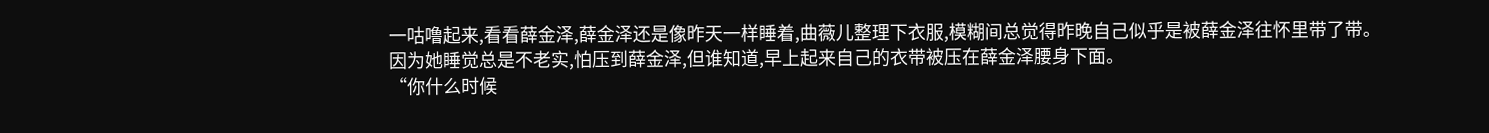一咕噜起来,看看薛金泽,薛金泽还是像昨天一样睡着,曲薇儿整理下衣服,模糊间总觉得昨晚自己似乎是被薛金泽往怀里带了带。
因为她睡觉总是不老实,怕压到薛金泽,但谁知道,早上起来自己的衣带被压在薛金泽腰身下面。
“你什么时候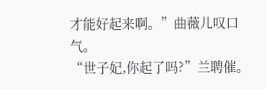才能好起来啊。”曲薇儿叹口气。
“世子妃,你起了吗?”兰聘催。